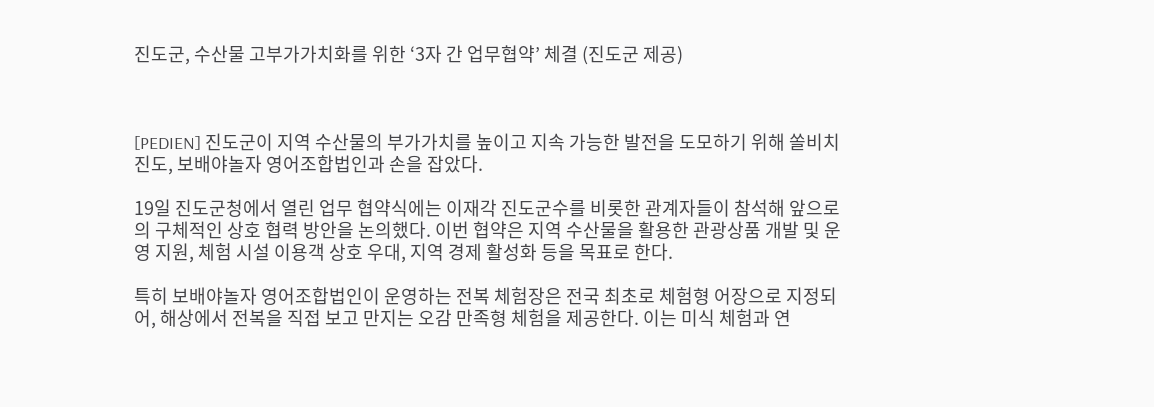진도군, 수산물 고부가가치화를 위한 ‘3자 간 업무협약’ 체결 (진도군 제공)



[PEDIEN] 진도군이 지역 수산물의 부가가치를 높이고 지속 가능한 발전을 도모하기 위해 쏠비치 진도, 보배야놀자 영어조합법인과 손을 잡았다.

19일 진도군청에서 열린 업무 협약식에는 이재각 진도군수를 비롯한 관계자들이 참석해 앞으로의 구체적인 상호 협력 방안을 논의했다. 이번 협약은 지역 수산물을 활용한 관광상품 개발 및 운영 지원, 체험 시설 이용객 상호 우대, 지역 경제 활성화 등을 목표로 한다.

특히 보배야놀자 영어조합법인이 운영하는 전복 체험장은 전국 최초로 체험형 어장으로 지정되어, 해상에서 전복을 직접 보고 만지는 오감 만족형 체험을 제공한다. 이는 미식 체험과 연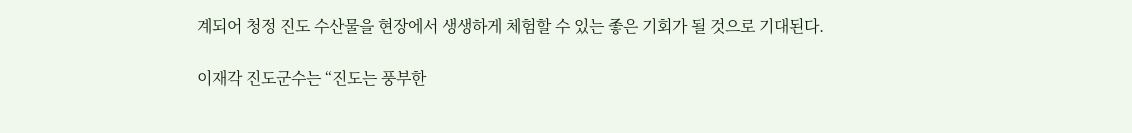계되어 청정 진도 수산물을 현장에서 생생하게 체험할 수 있는 좋은 기회가 될 것으로 기대된다.

이재각 진도군수는 “진도는 풍부한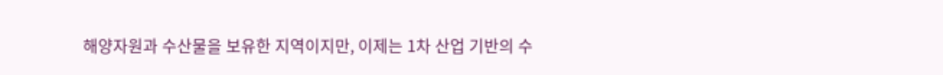해양자원과 수산물을 보유한 지역이지만, 이제는 1차 산업 기반의 수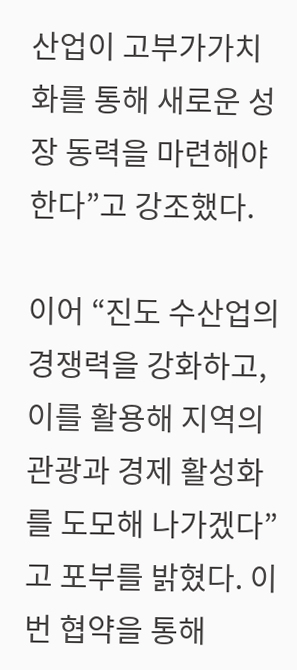산업이 고부가가치화를 통해 새로운 성장 동력을 마련해야 한다”고 강조했다.

이어 “진도 수산업의 경쟁력을 강화하고, 이를 활용해 지역의 관광과 경제 활성화를 도모해 나가겠다”고 포부를 밝혔다. 이번 협약을 통해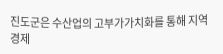진도군은 수산업의 고부가가치화를 통해 지역 경제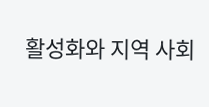활성화와 지역 사회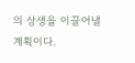의 상생을 이끌어낼 계획이다.